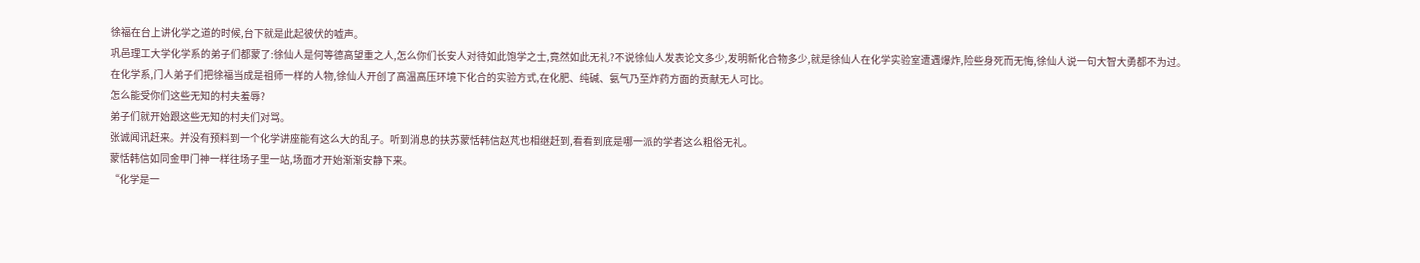徐福在台上讲化学之道的时候,台下就是此起彼伏的嘘声。
巩邑理工大学化学系的弟子们都蒙了:徐仙人是何等德高望重之人,怎么你们长安人对待如此饱学之士,竟然如此无礼?不说徐仙人发表论文多少,发明新化合物多少,就是徐仙人在化学实验室遭遇爆炸,险些身死而无悔,徐仙人说一句大智大勇都不为过。
在化学系,门人弟子们把徐福当成是祖师一样的人物,徐仙人开创了高温高压环境下化合的实验方式,在化肥、纯碱、氨气乃至炸药方面的贡献无人可比。
怎么能受你们这些无知的村夫羞辱?
弟子们就开始跟这些无知的村夫们对骂。
张诚闻讯赶来。并没有预料到一个化学讲座能有这么大的乱子。听到消息的扶苏蒙恬韩信赵芃也相继赶到,看看到底是哪一派的学者这么粗俗无礼。
蒙恬韩信如同金甲门神一样往场子里一站,场面才开始渐渐安静下来。
“化学是一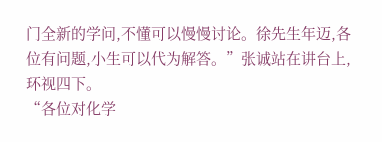门全新的学问,不懂可以慢慢讨论。徐先生年迈,各位有问题,小生可以代为解答。”张诚站在讲台上,环视四下。
“各位对化学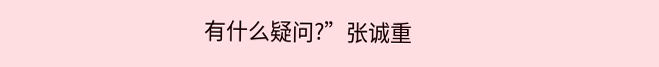有什么疑问?”张诚重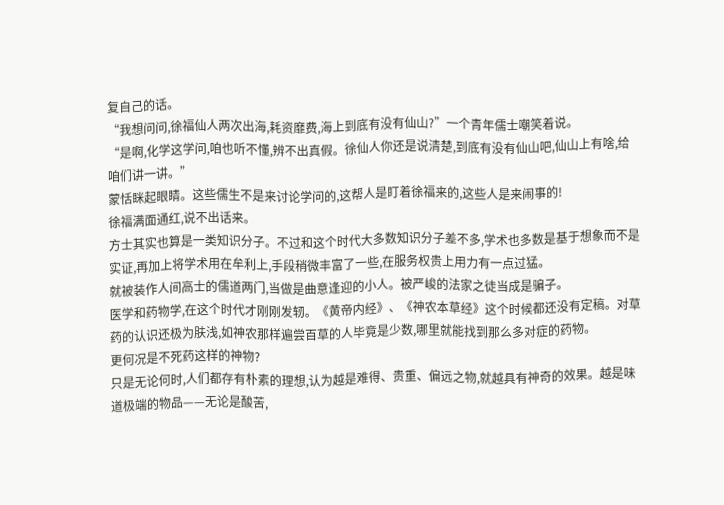复自己的话。
“我想问问,徐福仙人两次出海,耗资靡费,海上到底有没有仙山?”一个青年儒士嘲笑着说。
“是啊,化学这学问,咱也听不懂,辨不出真假。徐仙人你还是说清楚,到底有没有仙山吧,仙山上有啥,给咱们讲一讲。”
蒙恬眯起眼睛。这些儒生不是来讨论学问的,这帮人是盯着徐福来的,这些人是来闹事的!
徐福满面通红,说不出话来。
方士其实也算是一类知识分子。不过和这个时代大多数知识分子差不多,学术也多数是基于想象而不是实证,再加上将学术用在牟利上,手段稍微丰富了一些,在服务权贵上用力有一点过猛。
就被装作人间高士的儒道两门,当做是曲意逢迎的小人。被严峻的法家之徒当成是骗子。
医学和药物学,在这个时代才刚刚发轫。《黄帝内经》、《神农本草经》这个时候都还没有定稿。对草药的认识还极为肤浅,如神农那样遍尝百草的人毕竟是少数,哪里就能找到那么多对症的药物。
更何况是不死药这样的神物?
只是无论何时,人们都存有朴素的理想,认为越是难得、贵重、偏远之物,就越具有神奇的效果。越是味道极端的物品——无论是酸苦,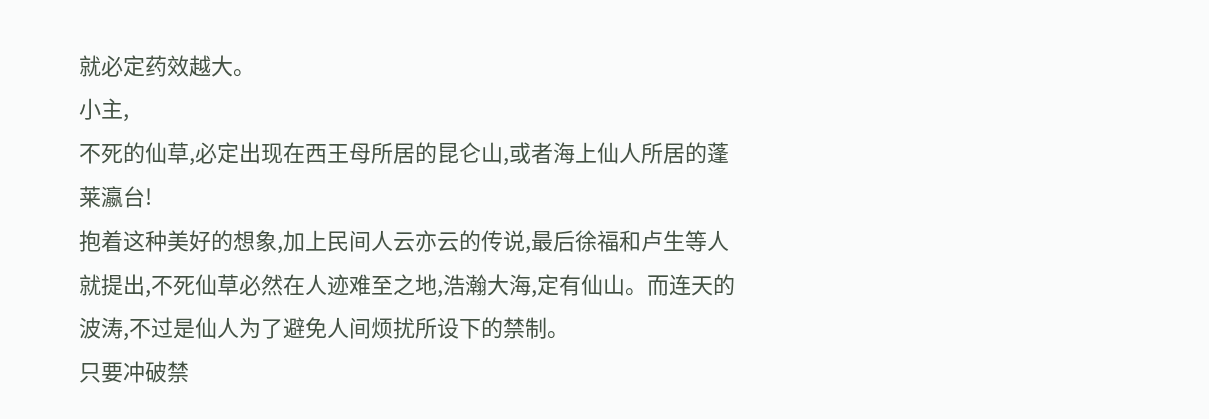就必定药效越大。
小主,
不死的仙草,必定出现在西王母所居的昆仑山,或者海上仙人所居的蓬莱瀛台!
抱着这种美好的想象,加上民间人云亦云的传说,最后徐福和卢生等人就提出,不死仙草必然在人迹难至之地,浩瀚大海,定有仙山。而连天的波涛,不过是仙人为了避免人间烦扰所设下的禁制。
只要冲破禁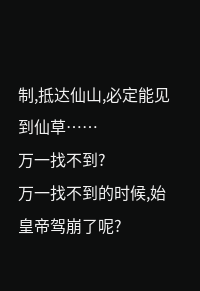制,抵达仙山,必定能见到仙草……
万一找不到?
万一找不到的时候,始皇帝驾崩了呢?